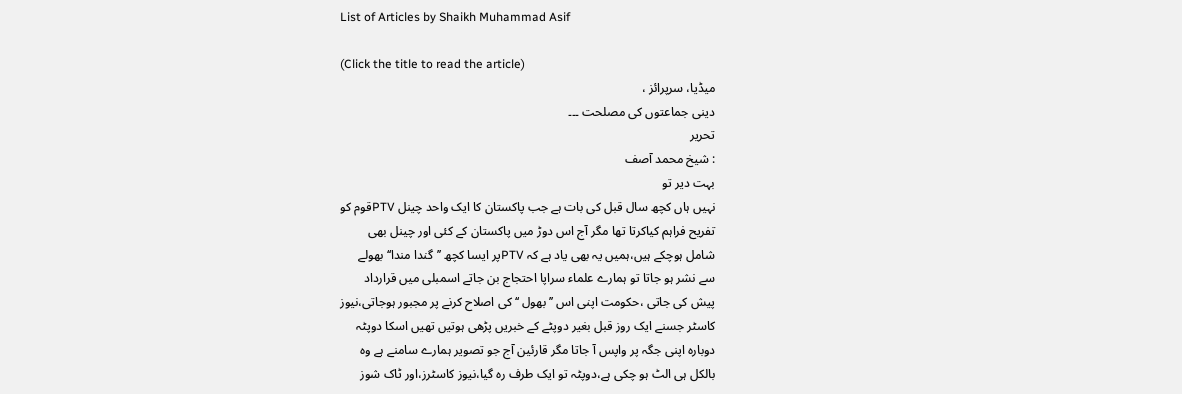List of Articles by Shaikh Muhammad Asif

(Click the title to read the article)
میڈیا، سرپرائز ،
دینی جماعتوں کی مصلحت ۔۔۔
تحریر
: شیخ محمد آصف
بہت دیر تو
نہیں ہاں کچھ سال قبل کی بات ہے جب پاکستان کا ایک واحد چینل PTVقوم کو
تفریح فراہم کیاکرتا تھا مگر آج اس دوڑ میں پاکستان کے کئی اور چینل بھی
شامل ہوچکے ہیں،ہمیں یہ بھی یاد ہے کہ PTVپر ایسا کچھ ’’گندا مندا‘‘ بھولے
سے نشر ہو جاتا تو ہمارے علماء سراپا احتجاج بن جاتے اسمبلی میں قرارداد
پیش کی جاتی ،حکومت اپنی اس ’’ بھول ‘‘ کی اصلاح کرنے پر مجبور ہوجاتی،نیوز
کاسٹر جسنے ایک روز قبل بغیر دوپٹے کے خبریں پڑھی ہوتیں تھیں اسکا دوپٹہ
دوبارہ اپنی جگہ پر واپس آ جاتا مگر قارئین آج جو تصویر ہمارے سامنے ہے وہ
بالکل ہی الٹ ہو چکی ہے،دوپٹہ تو ایک طرف رہ گیا،نیوز کاسٹرز،اور ٹاک شوز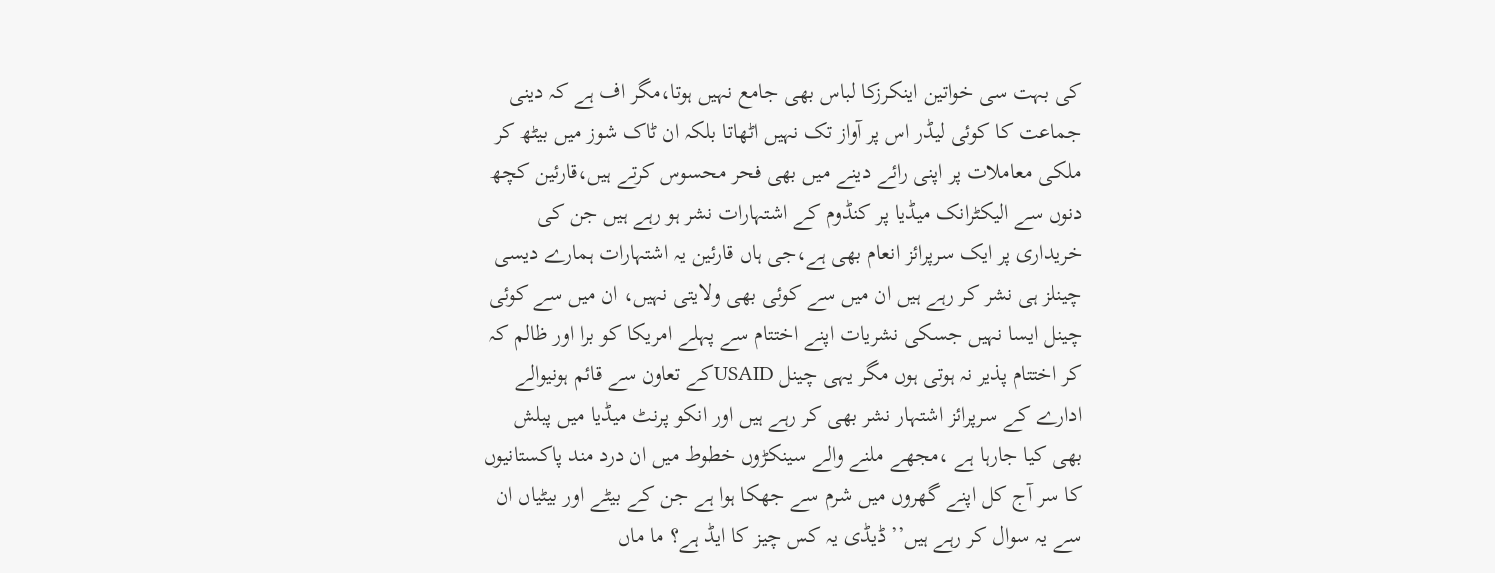کی بہت سی خواتین اینکرزکا لباس بھی جامع نہیں ہوتا،مگر اف ہے کہ دینی
جماعت کا کوئی لیڈر اس پر آواز تک نہیں اٹھاتا بلکہ ان ٹاک شوز میں بیٹھ کر
ملکی معاملات پر اپنی رائے دینے میں بھی فحر محسوس کرتے ہیں،قارئین کچھ
دنوں سے الیکٹرانک میڈیا پر کنڈوم کے اشتہارات نشر ہو رہے ہیں جن کی
خریداری پر ایک سرپرائز انعام بھی ہے،جی ہاں قارئین یہ اشتہارات ہمارے دیسی
چینلز ہی نشر کر رہے ہیں ان میں سے کوئی بھی ولایتی نہیں، ان میں سے کوئی
چینل ایسا نہیں جسکی نشریات اپنے اختتام سے پہلے امریکا کو برا اور ظالم کہ
کر اختتام پذیر نہ ہوتی ہوں مگر یہی چینل USAIDکے تعاون سے قائم ہونیوالے
ادارے کے سرپرائز اشتہار نشر بھی کر رہے ہیں اور انکو پرنٹ میڈیا میں پبلش
بھی کیا جارہا ہے ،مجھے ملنے والے سینکڑوں خطوط میں ان درد مند پاکستانیوں
کا سر آج کل اپنے گھروں میں شرم سے جھکا ہوا ہے جن کے بیٹے اور بیٹیاں ان
سے یہ سوال کر رہے ہیں’’ڈیڈی یہ کس چیز کا ایڈ ہے؟ ما ماں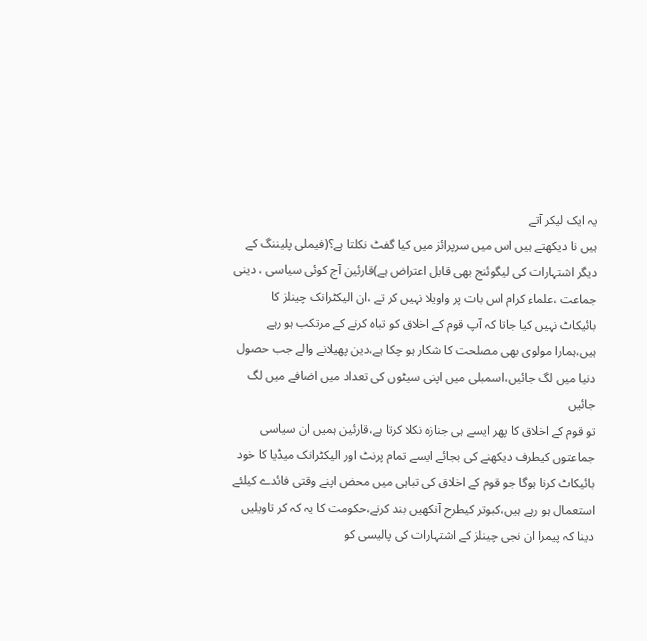یہ ایک لیکر آتے
ہیں نا دیکھتے ہیں اس میں سرپرائز میں کیا گفٹ نکلتا ہے؟(فیملی پلیننگ کے
دیگر اشتہارات کی لیگوئنج بھی قابل اعتراض ہے)قارئین آج کوئی سیاسی ، دینی
جماعت ،علماء کرام اس بات پر واویلا نہیں کر تے ،ان الیکٹرانک چینلز کا
بائیکاٹ نہیں کیا جاتا کہ آپ قوم کے اخلاق کو تباہ کرنے کے مرتکب ہو رہے
ہیں،ہمارا مولوی بھی مصلحت کا شکار ہو چکا ہے،دین پھیلانے والے جب حصول
دنیا میں لگ جائیں،اسمبلی میں اپنی سیٹوں کی تعداد میں اضافے میں لگ جائیں
تو قوم کے اخلاق کا پھر ایسے ہی جنازہ نکلا کرتا ہے،قارئین ہمیں ان سیاسی
جماعتوں کیطرف دیکھنے کی بجائے ایسے تمام پرنٹ اور الیکٹرانک میڈیا کا خود
بائیکاٹ کرنا ہوگا جو قوم کے اخلاق کی تباہی میں محض اپنے وقتی فائدے کیلئے
استعمال ہو رہے ہیں،کبوتر کیطرح آنکھیں بند کرنے،حکومت کا یہ کہ کر تاویلیں
دینا کہ پیمرا ان نجی چینلز کے اشتہارات کی پالیسی کو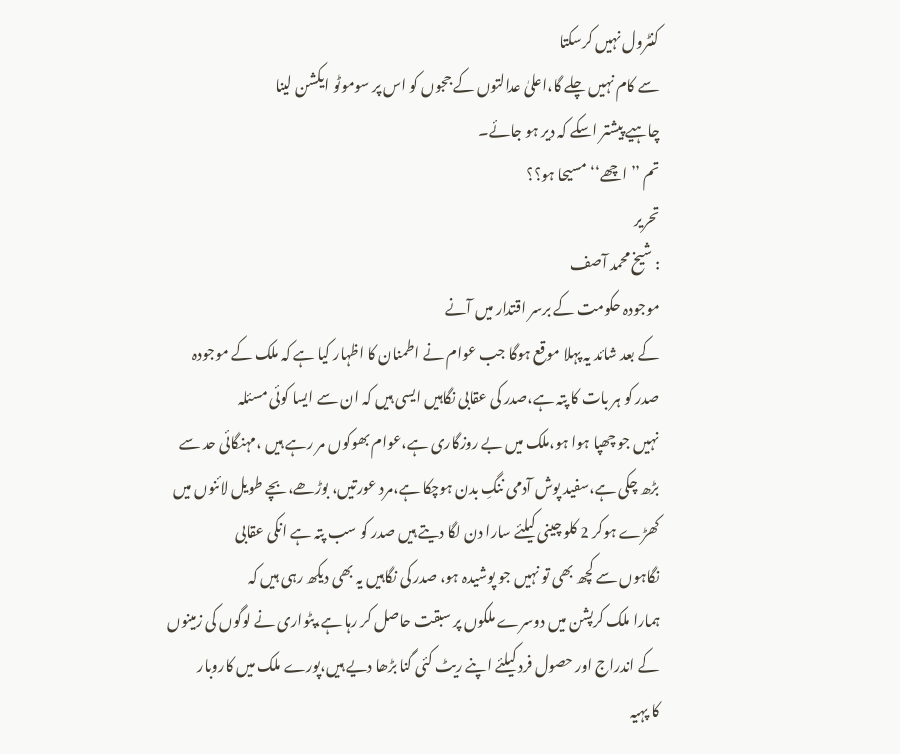کنٹرول نہیں کرسکتا
سے کام نہیں چلے گا،اعلیٰ عدالتوں کے ججوں کو اس پر سوموٹو ایکشن لینا
چاہیے پیشتر اسکے کہ دیر ہو جائے۔
تم ’’اچھے‘‘ مسیحا ہو؟؟
تحریر
: شیخ محمد آصف
موجودہ حکومت کے برسر اقتدار میں آنے
کے بعد شائد یہ پہلا موقع ہوگا جب عوام نے اطمنان کا اظہار کیا ہے کہ ملک کے موجودہ
صدر کو ہر بات کا پتہ ہے،صدر کی عقابی نگاہیں ایسی ہیں کہ ان سے ایسا کوئی مسئلہ
نہیں جو چھپا ہوا ہو،ملک میں بے روزگاری ہے،عوام بھوکوں مر رہے ہیں ،مہنگائی حد سے
بڑھ چکی ہے،سفید پوش آدمی ننگِ بدن ہوچکا ہے،مرد عورتیں، بوڑھے،بچے طویل لائنوں میں
کھڑے ہوکر 2 کلو چینی کیلئے سارا دن لگا دیتے ہیں صدر کو سب پتہ ہے انکی عقابی
نگاہوں سے کچھ بھی تو نہیں جو پوشیدہ ہو، صدر کی نگاہیں یہ بھی دیکھ رہی ہیں کہ
ہمارا ملک کرپشن میں دوسرے ملکوں پر سبقت حاصل کر رہا ہے،پٹواری نے لوگوں کی زمینوں
کے اندراج اور حصول فرد کیلئے اپنے ریٹ کئی گنا بڑھا دیے ہیں،پورے ملک میں کاروبار
کا پہیہ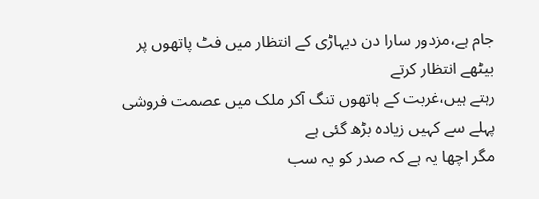جام ہے،مزدور سارا دن دیہاڑی کے انتظار میں فٹ پاتھوں پر بیٹھے انتظار کرتے
رہتے ہیں،غربت کے ہاتھوں تنگ آکر ملک میں عصمت فروشی پہلے سے کہیں زیادہ بڑھ گئی ہے
مگر اچھا یہ ہے کہ صدر کو یہ سب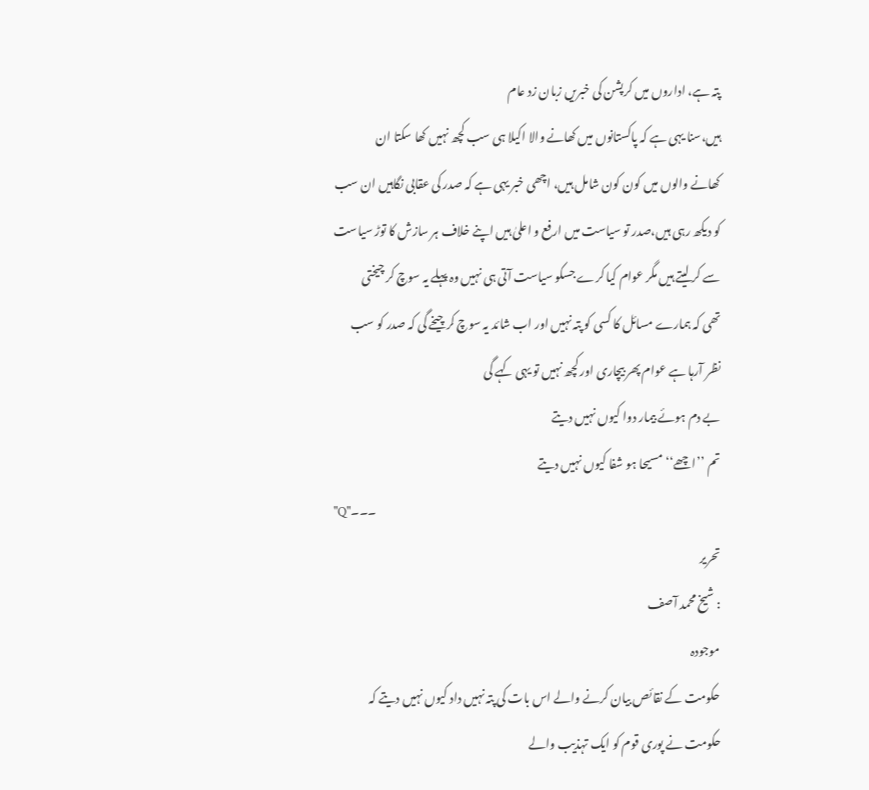پتہ ہے، اداروں میں کرپشن کی خبریں زبان زد عام
ہیں،سنا یہی ہے کہ پاکستانوں میں کھانے والا اکیلا ہی سب کچھ نہیں کھا سکتا ان
کھانے والوں میں کون کون شامل ہیں، اچھی خبر یہی ہے کہ صدر کی عقابی نگاہیں ان سب
کو دیکھ رہی ہیں،صدر تو سیاست میں ارفع و اعلیٰ ہیں اپنے خلاف ہر سازش کا توڑ سیاست
سے کر لیتے ہیں مگر عوام کیا کرے جسکو سیاست آتی ہی نہیں وہ پہلے یہ سوچ کر چیختی
تھی کہ ہمارے مسائل کا کسی کو پتہ نہیں اور اب شائد یہ سوچ کر چیخے گی کہ صدر کو سب
نظر آرہا ہے عوام پھر بیچاری اور کچھ نہیں تو یہی کہے گی
بے دم ہوئے بیمار دوا کیوں نہیں دیتے
تم ’’اچھے‘‘ مسیحا ہو شفا کیوں نہیں دیتے
"Q"۔۔۔
تحریر
: شیخ محمد آصف
موجودہ
حکومت کے نقائص بیان کرنے والے اس بات کی پتہ نہیں داد کیوں نہیں دیتے کہ
حکومت نے پوری قوم کو ایک تہذیب والے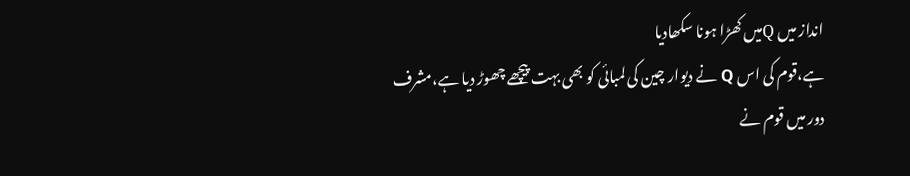انداز میں Qمیں کھڑا ہونا سکھادیا
ہے،قوم کی اس Q نے دیوار چین کی لمبائی کو بھی بہت پیچھے چھوڑ دیا ہے،مشرف
دور میں قوم نے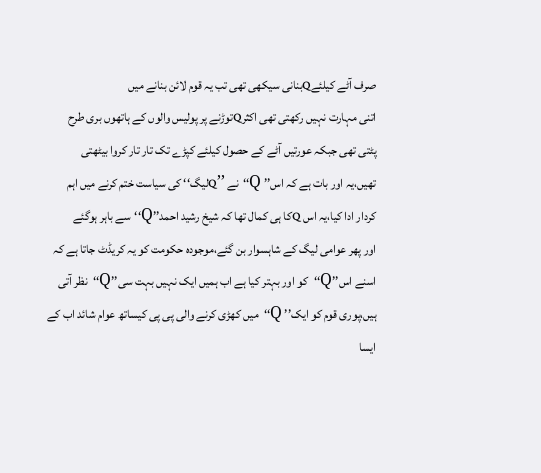صرف آٹے کیلئےQبنانی سیکھی تھی تب یہ قوم لائن بنانے میں
اتنی مہارت نہیں رکھتی تھی اکثرQتوڑنے پر پولیس والوں کے ہاتھوں بری طرح
پٹتی تھی جبکہ عورتیں آٹے کے حصول کیلئے کپڑے تک تار تار کروا بیٹھتی
تھیں،یہ اور بات ہے کہ اس’’ Q‘‘نے ’’Qلیگ‘‘ کی سیاست ختم کرنے میں اہم
کردار ادا کیا،یہ اس Qکا ہی کمال تھا کہ شیخ رشید احمد’’Q‘‘سے باہر ہوگئے
اور پھر عوامی لیگ کے شاہسوار بن گئے،موجودہ حکومت کو یہ کریڈٹ جاتا ہے کہ
اسنے اس’’Q‘‘کو اور بہتر کیا ہے اب ہمیں ایک نہیں بہت سی’’Q‘‘نظر آتی
ہیں،پوری قوم کو ایک’’ Q‘‘میں کھڑی کرنے والی پی پی کیساتھ عوام شائد اب کے
ایسا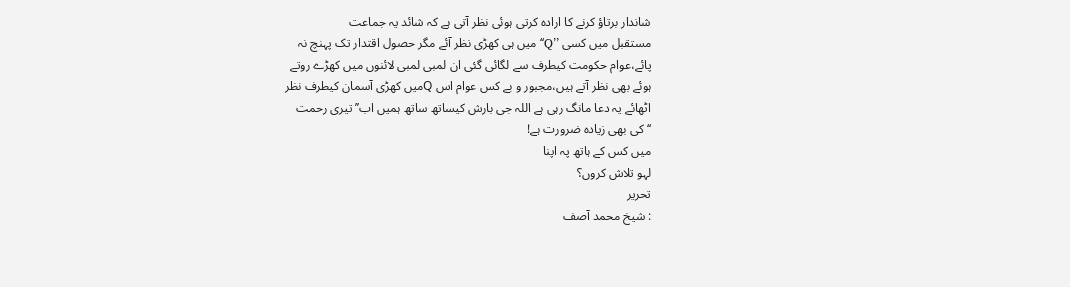شاندار برتاؤ کرنے کا ارادہ کرتی ہوئی نظر آتی ہے کہ شائد یہ جماعت
مستقبل میں کسی ’’Q‘‘میں ہی کھڑی نظر آئے مگر حصول اقتدار تک پہنچ نہ
پائے،عوام حکومت کیطرف سے لگائی گئی ان لمبی لمبی لائنوں میں کھڑے روتے
ہوئے بھی نظر آتے ہیں،مجبور و بے کس عوام اس Qمیں کھڑی آسمان کیطرف نظر
اٹھائے یہ دعا مانگ رہی ہے اللہ جی بارش کیساتھ ساتھ ہمیں اب’’ تیری رحمت
‘‘کی بھی زیادہ ضرورت ہے!
میں کس کے ہاتھ پہ اپنا
لہو تلاش کروں؟
تحریر
: شیخ محمد آصف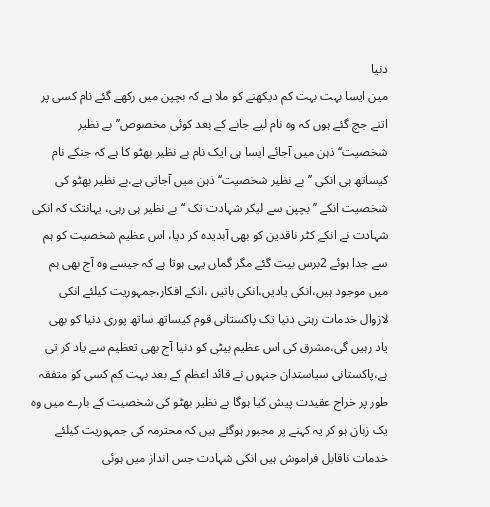دنیا
مین ایسا بہت بہت کم دیکھنے کو ملا ہے کہ بچپن میں رکھے گئے نام کسی پر
اتنے جچ گئے ہوں کہ وہ نام لیے جانے کے بعد کوئی مخصوص’’بے نظیر
شخصیت‘‘ ذہن میں آجائے ایسا ہی ایک نام بے نظیر بھٹو کا ہے کہ جنکے نام
کیساتھ ہی انکی ’’ بے نظیر شخصیت‘‘ذہن میں آجاتی ہے،بے نظیر بھٹو کی
شخصیت انکے ’’بچپن سے لیکر شہادت تک ‘‘ بے نظیر ہی رہی، یہانتک کہ انکی
شہادت نے انکے کٹر ناقدین کو بھی آبدیدہ کر دیا، اس عظیم شخصیت کو ہم
سے جدا ہوئے 2برس بیت گئے مگر گماں یہی ہوتا ہے کہ جیسے وہ آج بھی ہم
میں موجود ہیں،انکی یادیں،انکی باتیں ،انکے افکار،جمہوریت کیلئے انکی
لازوال خدمات رہتی دنیا تک پاکستانی قوم کیساتھ ساتھ پوری دنیا کو بھی
یاد رہیں گی،مشرق کی اس عظیم بیٹی کو دنیا آج بھی تعظیم سے یاد کر تی
ہے،پاکستانی سیاستدان جنہوں نے قائد اعظم کے بعد بہت کم کسی کو متفقہ
طور پر خراج عقیدت پیش کیا ہوگا بے نظیر بھٹو کی شخصیت کے بارے میں وہ
یک زبان ہو کر یہ کہنے پر مجبور ہوگئے ہیں کہ محترمہ کی جمہوریت کیلئے
خدمات ناقابل فراموش ہیں انکی شہادت جس انداز میں ہوئی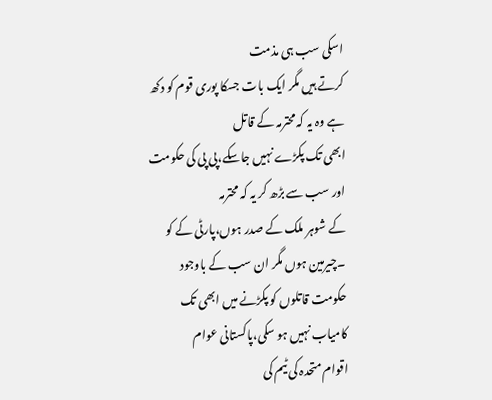اسکی سب ہی مذمت
کرتے ہیں مگر ایک بات جسکا پوری قوم کو دکھ ہے وہ یہ کہ محترمہ کے قاتل
ابھی تک پکڑے نہیں جاسکے،پی پی کی حکومت اور سب سے بڑھ کر یہ کہ محترمہ
کے شوہر ملک کے صدر ہوں،پارٹی کے کو ۔چیرمین ہوں مگر ان سب کے باوجود
حکومت قاتلوں کو پکڑنے میں ابھی تک کامیاب نہیں ہو سکی،پاکستانی عوام
اقوام متحدہ کی ٹیم کی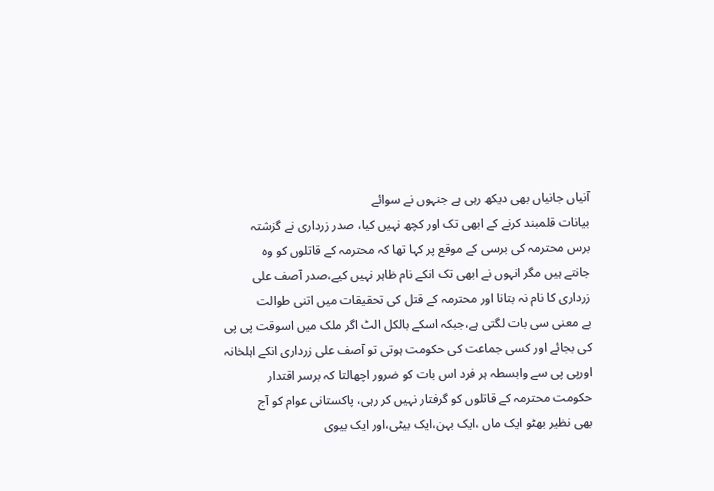آنیاں جانیاں بھی دیکھ رہی ہے جنہوں نے سوائے
بیانات قلمبند کرنے کے ابھی تک اور کچھ نہیں کیا، صدر زرداری نے گزشتہ
برس محترمہ کی برسی کے موقع پر کہا تھا کہ محترمہ کے قاتلوں کو وہ
جانتے ہیں مگر انہوں نے ابھی تک انکے نام ظاہر نہیں کیے،صدر آصف علی
زرداری کا نام نہ بتانا اور محترمہ کے قتل کی تحقیقات میں اتنی طوالت
بے معنی سی بات لگتی ہے،جبکہ اسکے بالکل الٹ اگر ملک میں اسوقت پی پی
کی بجائے اور کسی جماعت کی حکومت ہوتی تو آصف علی زرداری انکے اہلخانہ
اورپی پی سے وابسطہ ہر فرد اس بات کو ضرور اچھالتا کہ برسر اقتدار
حکومت محترمہ کے قاتلوں کو گرفتار نہیں کر رہی، پاکستانی عوام کو آج
بھی نظیر بھٹو ایک ماں ،ایک بہن،ایک بیٹی،اور ایک بیوی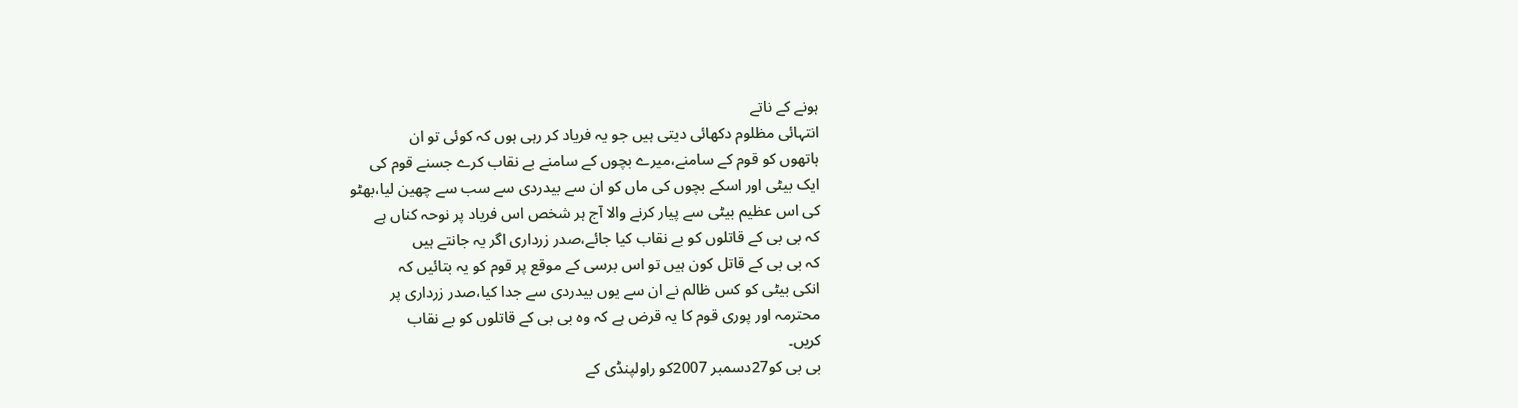ہونے کے ناتے
انتہائی مظلوم دکھائی دیتی ہیں جو یہ فریاد کر رہی ہوں کہ کوئی تو ان
ہاتھوں کو قوم کے سامنے،میرے بچوں کے سامنے بے نقاب کرے جسنے قوم کی
ایک بیٹی اور اسکے بچوں کی ماں کو ان سے بیدردی سے سب سے چھین لیا،بھٹو
کی اس عظیم بیٹی سے پیار کرنے والا آج ہر شخص اس فریاد پر نوحہ کناں ہے
کہ بی بی کے قاتلوں کو بے نقاب کیا جائے،صدر زرداری اگر یہ جانتے ہیں
کہ بی بی کے قاتل کون ہیں تو اس برسی کے موقع پر قوم کو یہ بتائیں کہ
انکی بیٹی کو کس ظالم نے ان سے یوں بیدردی سے جدا کیا،صدر زرداری پر
محترمہ اور پوری قوم کا یہ قرض ہے کہ وہ بی بی کے قاتلوں کو بے نقاب
کریں۔
بی بی کو27دسمبر 2007کو راولپنڈی کے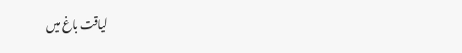لیاقت باغ میں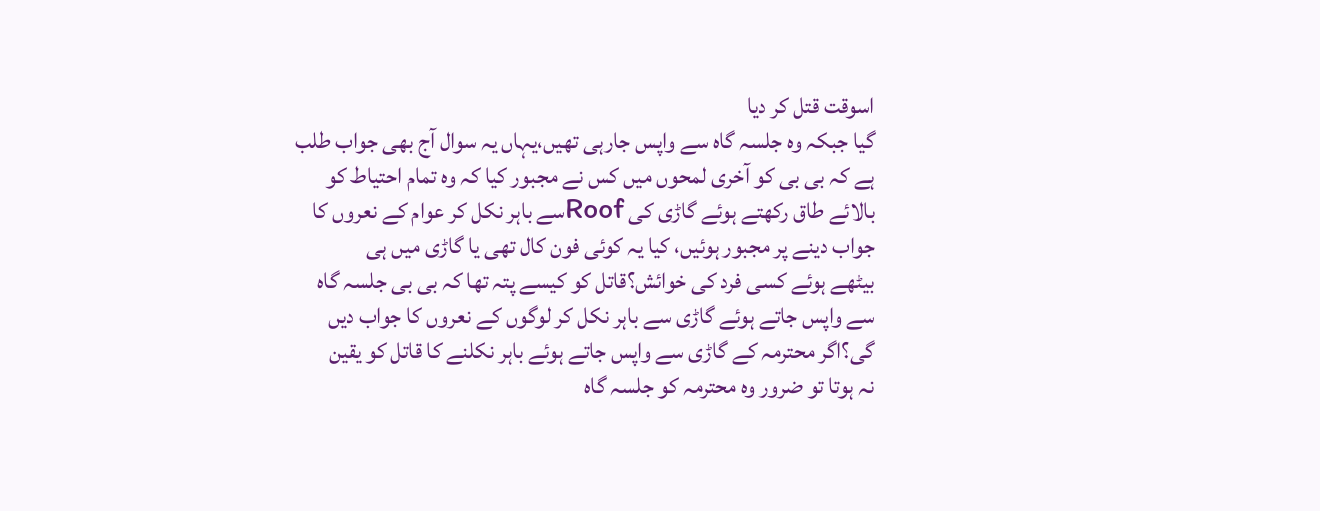اسوقت قتل کر دیا
گیا جبکہ وہ جلسہ گاہ سے واپس جارہی تھیں،یہاں یہ سوال آج بھی جواب طلب
ہے کہ بی بی کو آخری لمحوں میں کس نے مجبور کیا کہ وہ تمام احتیاط کو
بالائے طاق رکھتے ہوئے گاڑی کی Roofسے باہر نکل کر عوام کے نعروں کا
جواب دینے پر مجبور ہوئیں، کیا یہ کوئی فون کال تھی یا گاڑی میں ہی
بیٹھے ہوئے کسی فرد کی خوائش؟قاتل کو کیسے پتہ تھا کہ بی بی جلسہ گاہ
سے واپس جاتے ہوئے گاڑی سے باہر نکل کر لوگوں کے نعروں کا جواب دیں
گی؟اگر محترمہ کے گاڑی سے واپس جاتے ہوئے باہر نکلنے کا قاتل کو یقین
نہ ہوتا تو ضرور وہ محترمہ کو جلسہ گاہ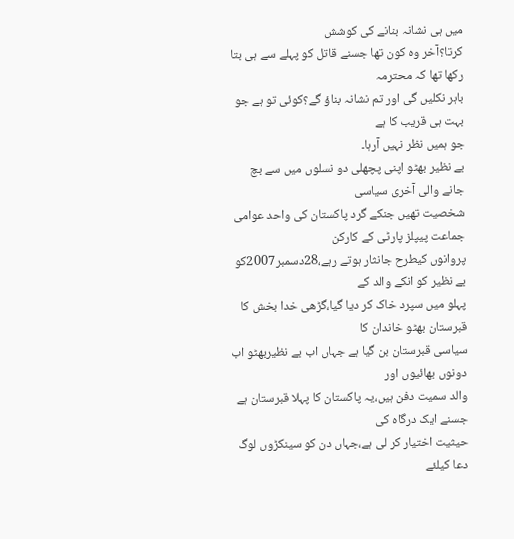میں ہی نشانہ بنانے کی کوشش
کرتا؟آخر وہ کون تھا جسنے قاتل کو پہلے سے ہی بتا رکھا تھا کہ محترمہ
باہر نکلیں گی اور تم نشانہ بناؤ گے؟کوئی تو ہے جو بہت ہی قریب کا ہے
جو ہمیں نظر نہیں آرہا۔
بے نظیر بھٹو اپنی پچھلی دو نسلوں میں سے بچ جانے والی آخری سیاسی
شخصیت تھیں جنکے گرد پاکستان کی واحد عوامی جماعت پیپلز پارٹی کے کارکن
پروانوں کیطرح جانثار ہوتے رہے،28دسمبر2007کو بے نظیر کو انکے والد کے
پہلو میں سپرد خاک کر دیا گیا،گڑھی خدا بخش کا قبرستان بھٹو خاندان کا
سیاسی قبرستان بن گیا ہے جہاں اب بے نظیربھٹو اب دونوں بھائیوں اور
والد سمیت دفن ہیں،یہ پاکستان کا پہلا قبرستان ہے جسنے ایک درگاہ کی
حیثیت اختیار کر لی ہے،جہاں دن کو سینکڑوں لوگ دعا کیلئے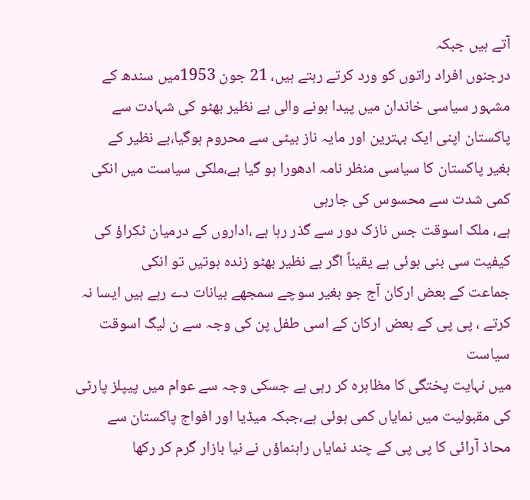آتے ہیں جبکہ
درجنوں افراد راتوں کو ورد کرتے رہتے ہیں، 21 جون 1953میں سندھ کے
مشہور سیاسی خاندان میں پیدا ہونے والی بے نظیر بھٹو کی شہادت سے
پاکستان اپنی ایک بہترین اور مایہ ناز بیٹی سے محروم ہوگیا،بے نظیر کے
بغیر پاکستان کا سیاسی منظر نامہ ادھورا ہو گیا ہے،ملکی سیاست میں انکی
کمی شدت سے محسوس کی جارہی
ہے، ملک اسوقت جس نازک دور سے گذر رہا ہے ،اداروں کے درمیان ٹکراؤ کی
کیفیت سی بنی ہوئی ہے یقیناً اگر بے نظیر بھٹو زندہ ہوتیں تو انکی
جماعت کے بعض ارکان آج جو بغیر سوچے سمجھے بیانات دے رہے ہیں ایسا نہ
کرتے ، پی پی کے بعض ارکان کے اسی طفل پن کی وجہ سے ن لیگ اسوقت سیاست
میں نہایت پختگی کا مظاہرہ کر رہی ہے جسکی وجہ سے عوام میں پیپلز پارٹی
کی مقبولیت میں نمایاں کمی ہوئی ہے،جبکہ میڈیا اور افواج پاکستان سے
محاذ آرائی کا پی پی کے چند نمایاں راہنماؤں نے نیا بازار گرم کر رکھا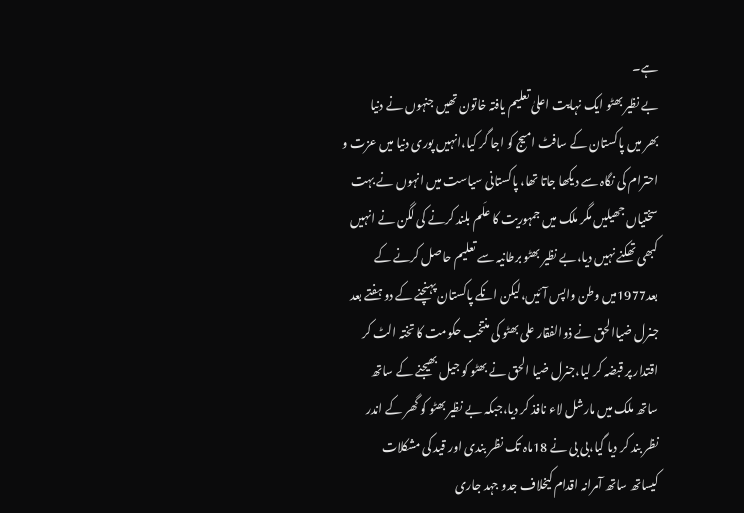ہے۔
بے نظیر بھٹو ایک نہایت اعلیٰ تعلیم یافتہ خاتون تھیں جنہوں نے دنیا
بھر میں پاکستان کے سافٹ امیج کو اجا گر کیا،انہیں پوری دنیا میں عزت و
احترام کی نگاہ سے دیکھا جاتا تھا، پاکستانی سیاست میں انہوں نے بہت
سختیاں جھیلیں مگر ملک میں جمہوریت کا علَم بلند کرنے کی لگن نے انہیں
کبھی تھکنے نہیں دیا،بے نظیر بھٹو برطانیہ سے تعلیم حاصل کرنے کے
بعد1977میں وطن واپس آئیں،لیکن انکے پاکستان پہنچنے کے دو ہفتے بعد
جنرل ضیاالحق نے ذوالفقار علی بھٹو کی منتخب حکومت کا تختہ الٹ کر
اقتدار پر قبضہ کر لیا،جنرل ضیا الحق نے بھٹو کو جیل بھیجنے کے ساتھ
ساتھ ملک میں مارشل لاء نافذ کر دیا،جبکہ بے نظیر بھٹو کو گھر کے اندر
نظر بند کر دیا گیا،بی بی نے 18ماہ تک نظر بندی اور قید کی مشکلات
کیساتھ ساتھ آمرانہ اقدام کیخلاف جدو جہد جاری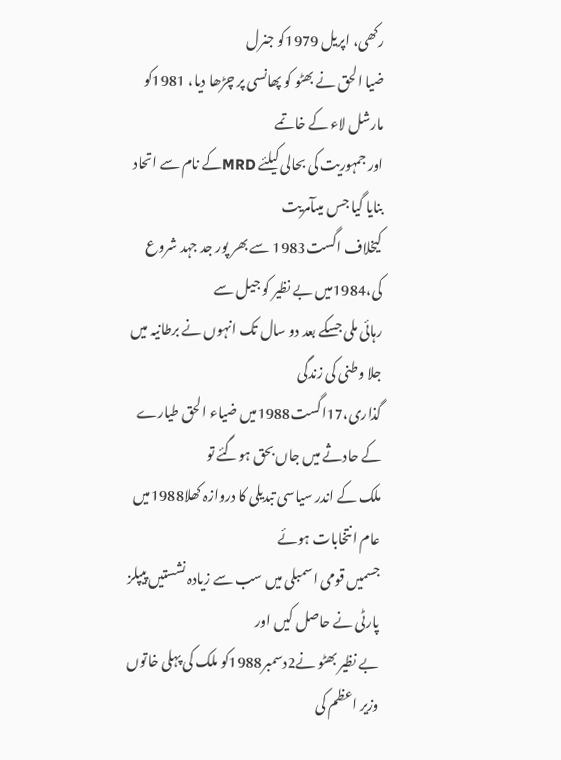رکھی، اپریل 1979کو جنرل
ضیا الحق نے بھٹو کو پھانسی پر چڑھا دیا، 1981کو مارشل لاء کے خاتمے
اور جمہوریت کی بحالی کیلئے MRDکے نام سے اتحاد بنایا گیا جس میںآمریت
کیخلاف اگست1983 سے بھر پور جد جہد شروع کی،1984میں بے نظیر کو جیل سے
رہائی ملی جسکے بعد دو سال تک انہوں نے برطانیہ میں جلا وطنی کی زندگی
گذاری،17اگست1988میں ضیاء الحق طیارے کے حادثے میں جاں بحق ہوگئے تو
ملک کے اندر سیاسی تبدیلی کا دروازہ کھلا1988میں عام انتخابات ہوئے
جسمیں قومی اسمبلی میں سب سے زیادہ نشستیں پیپلز پارٹی نے حاصل کیں اور
بے نظیر بھٹو نے2دسمبر1988کو ملک کی پہلی خاتوں وزیر اعظم کی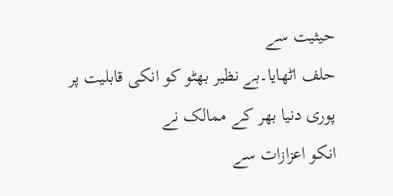حیثیت سے
حلف اٹھایا۔بے نظیر بھٹو کو انکی قابلیت پر پوری دنیا بھر کے ممالک نے
انکو اعزازات سے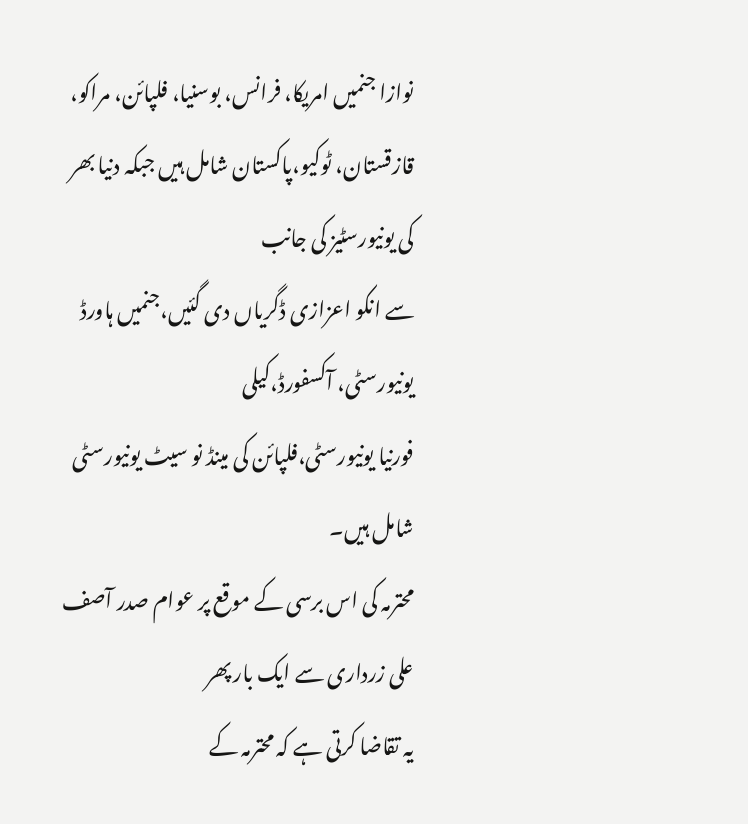نوازا جنمیں امریکا، فرانس، بوسنیا، فلپائن، مراکو،
قازقستان، ٹوکیو،پاکستان شامل ہیں جبکہ دنیا بھر کی یونیورسٹیز کی جانب
سے انکو اعزازی ڈگریاں دی گئیں،جنمیں ہاورڈ یونیورسٹی، آکسفورڈ،کیلی
فورنیا یونیورسٹی،فلپائن کی مینڈ نو سیٹ یونیورسٹی شامل ہیں۔
محترمہ کی اس برسی کے موقع پر عوام صدر آصف علی زرداری سے ایک بار پھر
یہ تقاضا کرتی ہے کہ محترمہ کے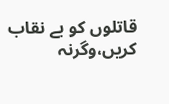قاتلوں کو بے نقاب کریں،وگرنہ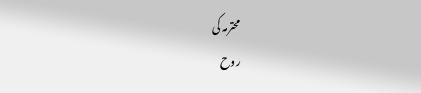محترمہ کی
روح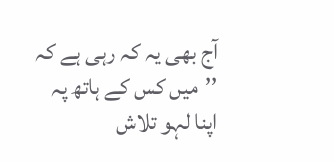آج بھی یہ کہ رہی ہے کہ ’’میں کس کے ہاتھ پہ اپنا لہو تلاش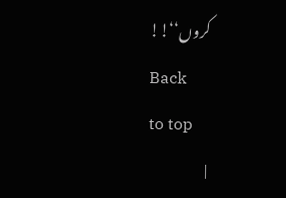کروں‘‘!!
Back
to top
|